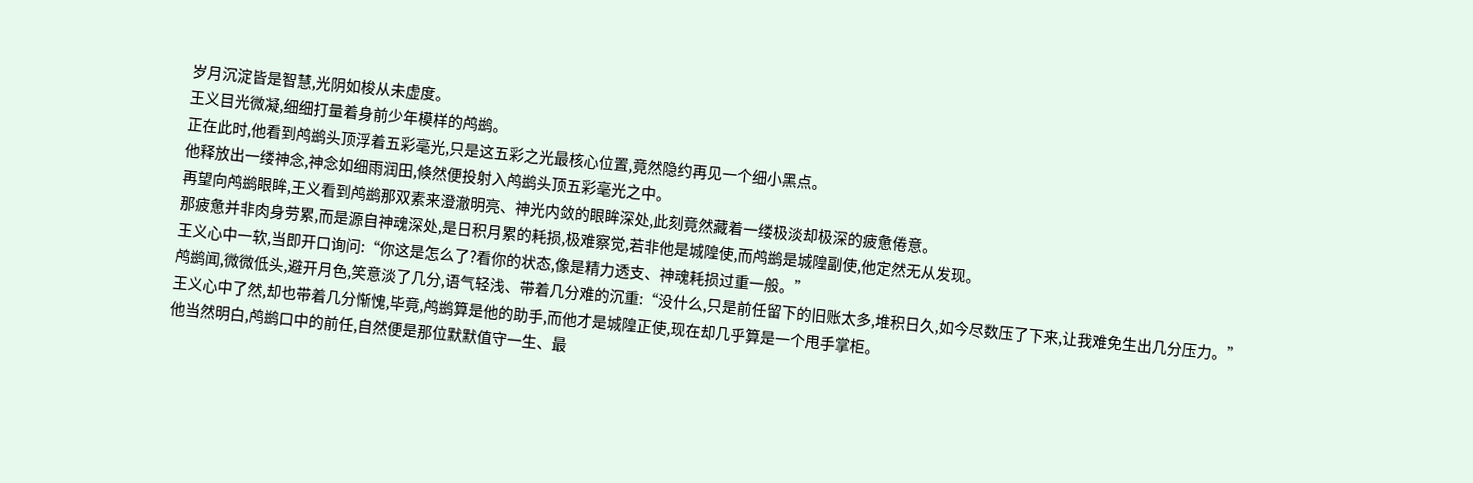岁月沉淀皆是智慧,光阴如梭从未虚度。
王义目光微凝,细细打量着身前少年模样的鸬鹚。
正在此时,他看到鸬鹚头顶浮着五彩毫光,只是这五彩之光最核心位置,竟然隐约再见一个细小黑点。
他释放出一缕神念,神念如细雨润田,倏然便投射入鸬鹚头顶五彩毫光之中。
再望向鸬鹚眼眸,王义看到鸬鹚那双素来澄澈明亮、神光内敛的眼眸深处,此刻竟然藏着一缕极淡却极深的疲惫倦意。
那疲惫并非肉身劳累,而是源自神魂深处,是日积月累的耗损,极难察觉,若非他是城隍使,而鸬鹚是城隍副使,他定然无从发现。
王义心中一软,当即开口询问:“你这是怎么了?看你的状态,像是精力透支、神魂耗损过重一般。”
鸬鹚闻,微微低头,避开月色,笑意淡了几分,语气轻浅、带着几分难的沉重:“没什么,只是前任留下的旧账太多,堆积日久,如今尽数压了下来,让我难免生出几分压力。”
王义心中了然,却也带着几分惭愧,毕竟,鸬鹚算是他的助手,而他才是城隍正使,现在却几乎算是一个甩手掌柜。
他当然明白,鸬鹚口中的前任,自然便是那位默默值守一生、最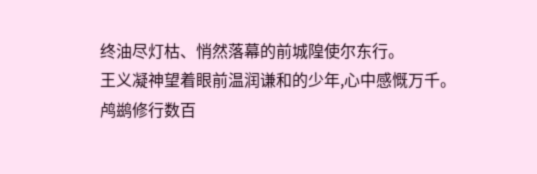终油尽灯枯、悄然落幕的前城隍使尔东行。
王义凝神望着眼前温润谦和的少年,心中感慨万千。
鸬鹚修行数百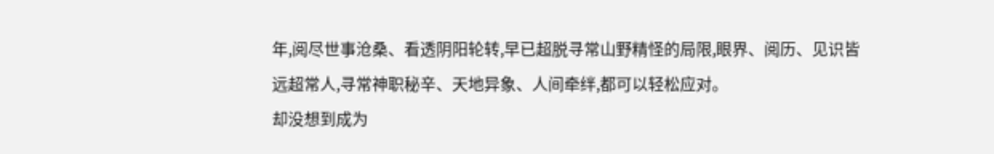年,阅尽世事沧桑、看透阴阳轮转,早已超脱寻常山野精怪的局限,眼界、阅历、见识皆远超常人,寻常神职秘辛、天地异象、人间牵绊,都可以轻松应对。
却没想到成为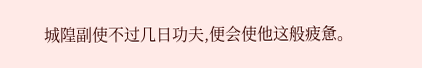城隍副使不过几日功夫,便会使他这般疲惫。